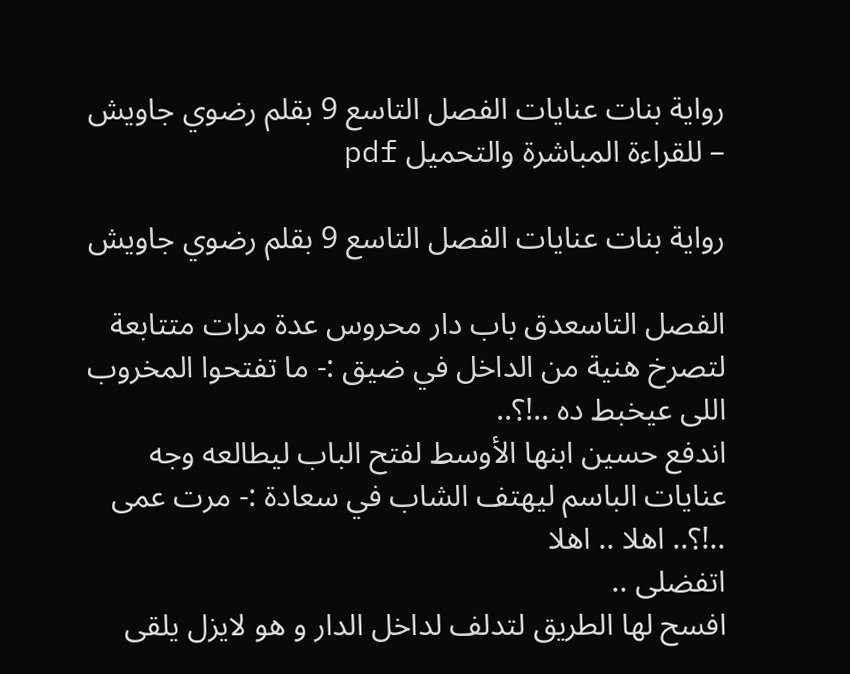رواية بنات عنايات الفصل التاسع 9 بقلم رضوي جاويش – للقراءة المباشرة والتحميل pdf

رواية بنات عنايات الفصل التاسع 9 بقلم رضوي جاويش

الفصل التاسعدق باب دار محروس عدة مرات متتابعة
لتصرخ هنية من الداخل في ضيق :- ما تفتحوا المخروب اللى عيخبط ده ..!؟..
اندفع حسين ابنها الأوسط لفتح الباب ليطالعه وجه عنايات الباسم ليهتف الشاب في سعادة :- مرت عمى ..!؟.. اهلا .. اهلا
اتفضلى ..
افسح لها الطريق لتدلف لداخل الدار و هو لايزل يلقى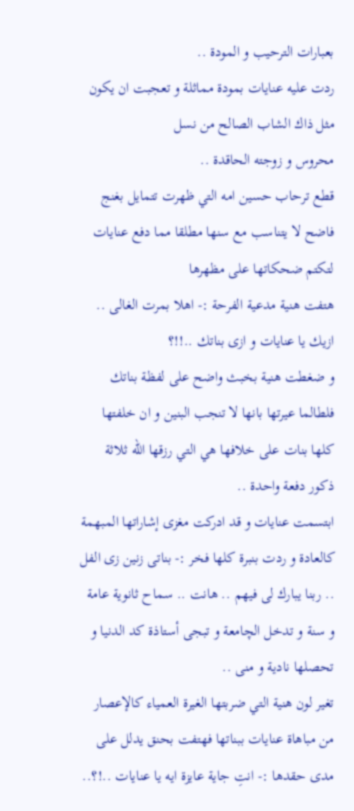بعبارات الترحيب و المودة ..
ردت عليه عنايات بمودة مماثلة و تعجبت ان يكون مثل ذاك الشاب الصالح من نسل
محروس و زوجته الحاقدة ..
قطع ترحاب حسين امه التي ظهرت تتمايل بغنج فاضح لا يتناسب مع سنها مطلقا مما دفع عنايات لتكتم ضحكاتها على مظهرها
هتفت هنية مدعية الفرحة :- اهلا بمرت الغالى .. ازيك يا عنايات و ازى بناتك ..!!؟
و ضغطت هنية بخبث واضح على لفظة بناتك فلطالما عيرتها بانها لا تنجب البنين و ان خلفتها كلها بنات على خلافها هي التي رزقها الله ثلاثة ذكور دفعة واحدة ..
ابتسمت عنايات و قد ادركت مغزى إشاراتها المبهمة كالعادة و ردت بنبرة كلها فخر :- بناتى زنين زى الفل .. ربنا يبارك لى فيهم .. هانت .. سماح ثانوية عامة و سنة و تدخل الچامعة و تبجى أستاذة كد الدنيا و تحصلها نادية و منى ..
تغير لون هنية التي ضربتها الغيرة العمياء كالإعصار من مباهاة عنايات ببناتها فهتفت بحنق يدلل على مدى حقدها :- انتِ جاية عايزة ايه يا عنايات ..!؟..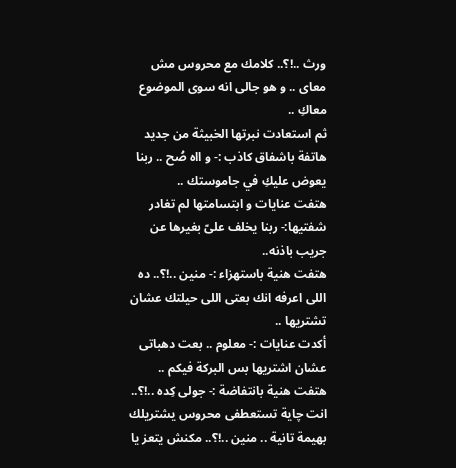ورث ..!؟.. كلامك مع محروس مش معاى .. و هو جالى انه سوى الموضوع معاكِ ..
ثم استعادت نبرتها الخبيثة من جديد هاتفة باشفاق كاذب :- و ااه صُح .. ربنا يعوض عليكِ في جاموستك ..
هتفت عنايات و ابتسامتها لم تغادر شفتيها:- ربنا يخلف علىّ بغيرها عن جريب باذنه..
هتفت هنية باستهزاء :- منين ..!؟.. ده اللى اعرفه انك بعتى اللى حيلتك عشان تشتريها ..
أكدت عنايات :- معلوم .. بعت دهباتى عشان اشتريها بس البركة فيكم ..
هتفت هنية بانتفاضة :- جولى كِده ..!؟.. انت چاية تستعطفى محروس يشتريلك بهيمة تانية .. منين ..!؟.. مكنش يتعز يا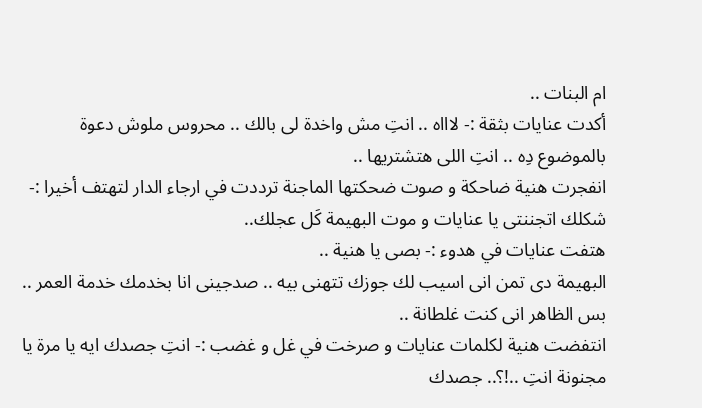ام البنات ..
أكدت عنايات بثقة :- لاااه .. انتِ مش واخدة لى بالك .. محروس ملوش دعوة بالموضوع دِه .. انتِ اللى هتشتريها ..
انفجرت هنية ضاحكة و صوت ضحكتها الماجنة ترددت في ارجاء الدار لتهتف أخيرا :- شكلك اتجننتى يا عنايات و موت البهيمة كَل عجلك..
هتفت عنايات في هدوء :- بصى يا هنية ..
البهيمة دى تمن انى اسيب لك جوزك تتهنى بيه .. صدجينى انا بخدمك خدمة العمر .. بس الظاهر انى كنت غلطانة ..
انتفضت هنية لكلمات عنايات و صرخت في غل و غضب :- انتِ جصدك ايه يا مرة يا مجنونة انتِ ..!؟.. جصدك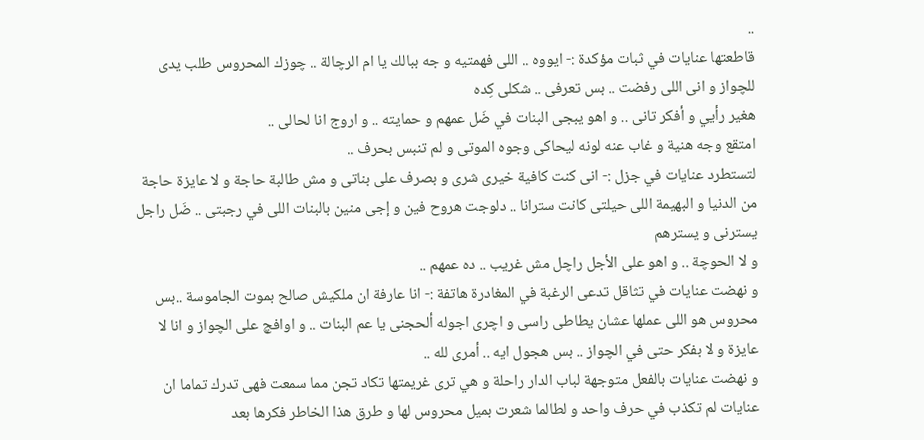..
قاطعتها عنايات في ثبات مؤكدة :- ايووه .. اللى فهمتيه و جه ببالك يا ام الرچالة .. چوزك المحروس طلب يدى للچواز و انى اللى رفضت .. بس تعرفى .. شكلى كِده
هغير رأيي و أفكر تانى .. و اهو يبجى البنات في ضَل عمهم و حمايته .. و اروج انا لحالى ..
امتقع وجه هنية و غاب عنه لونه ليحاكى وجوه الموتى و لم تنبس بحرف ..
لتستطرد عنايات في جزل :- انى كنت كافية خيرى شرى و بصرف على بناتى و مش طالبة حاجة و لا عايزة حاجة من الدنيا و البهيمة اللى حيلتى كانت سترانا .. دلوجت هروح فين و إجى منين بالبنات اللى في رجبتى .. ضَل راجل يسترنى و يسترهم
و لا الحوچة .. و اهو على الأجل راچل مش غريب .. ده عمهم ..
و نهضت عنايات في تثاقل تدعى الرغبة في المغادرة هاتفة :- انا عارفة ان ملكيش صالح بموت الجاموسة ..بس محروس هو اللى عملها عشان يطاطى راسى و اچرى اجوله ألحجنى يا عم البنات .. و اوافچ على الچواز و انا لا عايزة و لا بفكر حتى في الچواز .. بس هجول ايه .. أمرى لله ..
و نهضت عنايات بالفعل متوجهة لباب الدار راحلة و هي ترى غريمتها تكاد تجن مما سمعت فهى تدرك تماما ان عنايات لم تكذب في حرف واحد و لطالما شعرت بميل محروس لها و طرق هذا الخاطر فكرها بعد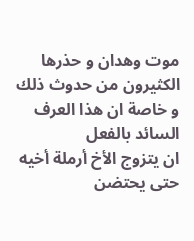موت وهدان و حذرها الكثيرون من حدوث ذلك و خاصة ان هذا العرف السائد بالفعل
ان يتزوج الأخ أرملة أخيه حتى يحتضن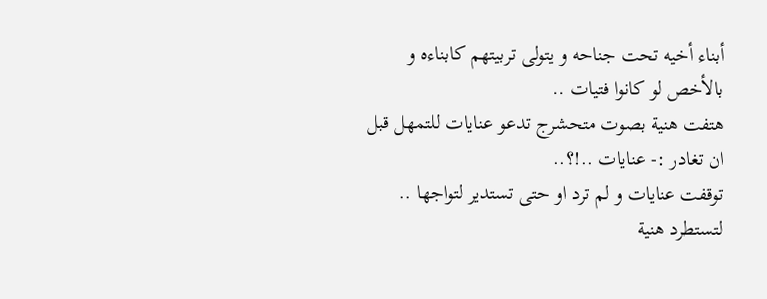أبناء أخيه تحت جناحه و يتولى تربيتهم كابناءه و بالأخص لو كانوا فتيات ..
هتفت هنية بصوت متحشرج تدعو عنايات للتمهل قبل ان تغادر :- عنايات ..!؟..
توقفت عنايات و لم ترد او حتى تستدير لتواجها .. لتستطرد هنية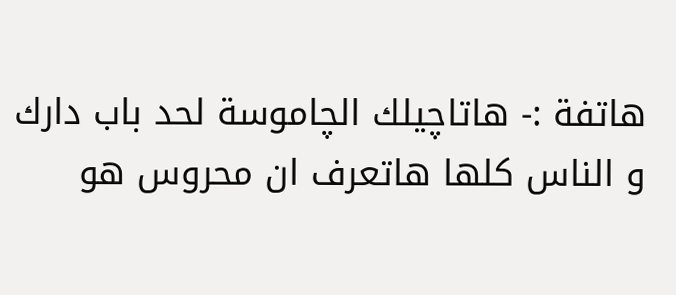هاتفة :- هاتاچيلك الچاموسة لحد باب دارك و الناس كلها هاتعرف ان محروس هو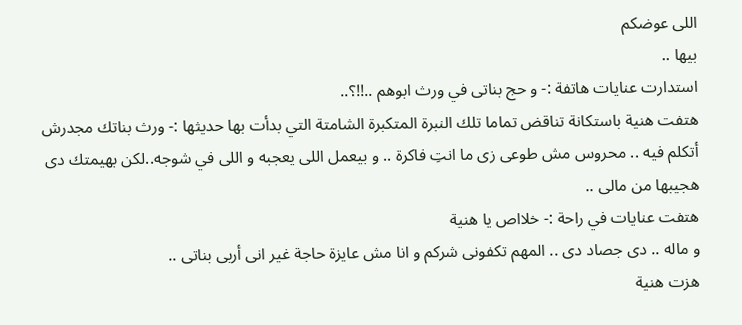اللى عوضكم
بيها ..
استدارت عنايات هاتفة :- و حج بناتى في ورث ابوهم ..!!؟..
هتفت هنية باستكانة تناقض تماما تلك النبرة المتكبرة الشامتة التي بدأت بها حديثها :- ورث بناتك مجدرش أتكلم فيه .. محروس مش طوعى زى ما انتِ فاكرة .. و بيعمل اللى يعجبه و اللى في شوجه..لكن بهيمتك دى هجيبها من مالى ..
هتفت عنايات في راحة :- خلااص يا هنية
و ماله .. دى جصاد دى .. المهم تكفونى شركم و انا مش عايزة حاجة غير انى أربى بناتى ..
هزت هنية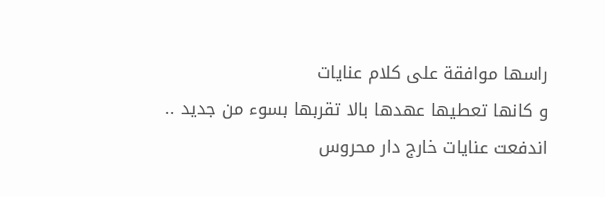راسها موافقة على كلام عنايات
و كانها تعطيها عهدها بالا تقربها بسوء من جديد ..
اندفعت عنايات خارج دار محروس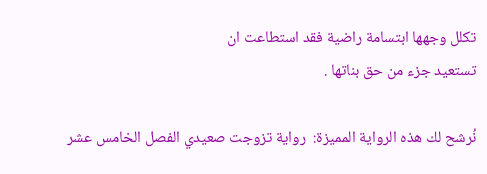تكلل وجهها ابتسامة راضية فقد استطاعت ان
تستعيد جزء من حق بناتها .

نُرشح لك هذه الرواية المميزة:  رواية تزوجت صعيدي الفصل الخامس عشر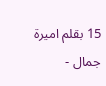15 بقلم اميرة جمال -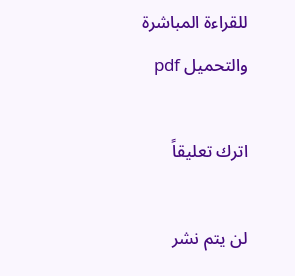للقراءة المباشرة والتحميل pdf

اترك تعليقاً

لن يتم نشر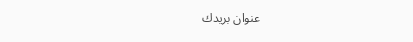عنوان بريدك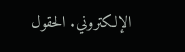الإلكتروني. الحقول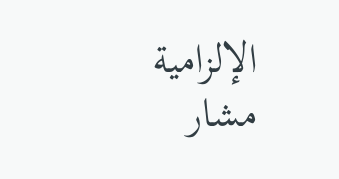الإلزامية مشار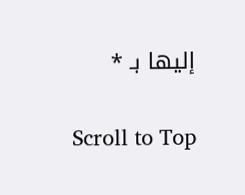إليها بـ *

Scroll to Top